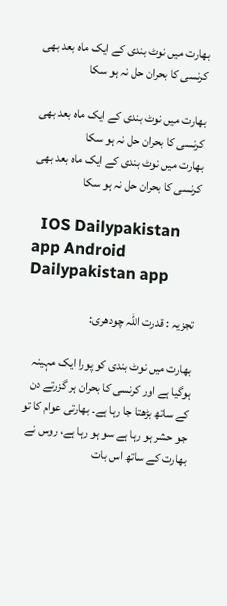بھارت میں نوٹ بندی کے ایک ماہ بعد بھی کرنسی کا بحران حل نہ ہو سکا

بھارت میں نوٹ بندی کے ایک ماہ بعد بھی کرنسی کا بحران حل نہ ہو سکا
بھارت میں نوٹ بندی کے ایک ماہ بعد بھی کرنسی کا بحران حل نہ ہو سکا

  IOS Dailypakistan app Android Dailypakistan app

تجزیہ : قدرت اللہ چودھری:

بھارت میں نوٹ بندی کو پورا ایک مہینہ ہوگیا ہے اور کرنسی کا بحران ہر گزرتے دن کے ساتھ بڑھتا جا رہا ہے۔ بھارتی عوام کا تو جو حشر ہو رہا ہے سو ہو رہا ہے، روس نے بھارت کے ساتھ اس بات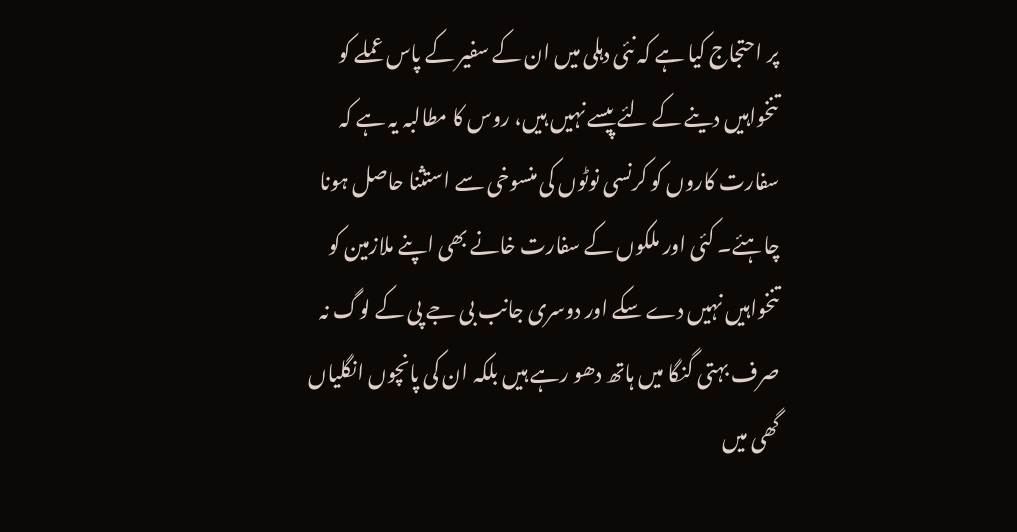پر احتجاج کیا ہے کہ نئی دہلی میں ان کے سفیر کے پاس عملے کو تنخواہیں دینے کے لئے پیسے نہیں ہیں، روس کا مطالبہ یہ ہے کہ سفارت کاروں کو کرنسی نوٹوں کی منسوخی سے استثنا حاصل ہونا چاہئے۔ کئی اور ملکوں کے سفارت خانے بھی اپنے ملازمین کو تنخواہیں نہیں دے سکے اور دوسری جانب بی جے پی کے لوگ نہ صرف بہتی گنگا میں ہاتھ دھو رہے ہیں بلکہ ان کی پانچوں انگلیاں گھی میں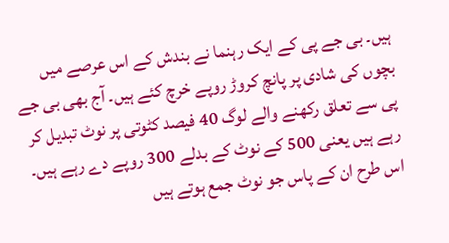ہیں۔ بی جے پی کے ایک رہنما نے بندش کے اس عرصے میں بچوں کی شادی پر پانچ کروڑ روپے خرچ کئے ہیں۔ آج بھی بی جے پی سے تعلق رکھنے والے لوگ 40 فیصد کٹوتی پر نوٹ تبدیل کر رہے ہیں یعنی 500 کے نوٹ کے بدلے 300 روپے دے رہے ہیں۔ اس طرح ان کے پاس جو نوٹ جمع ہوتے ہیں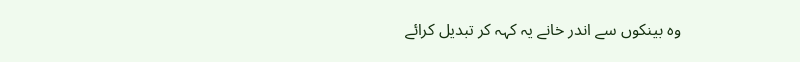وہ بینکوں سے اندر خانے یہ کہہ کر تبدیل کرائے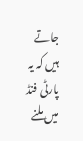جاتے ہیں کہ یہ پارٹی فنڈ میں ملنے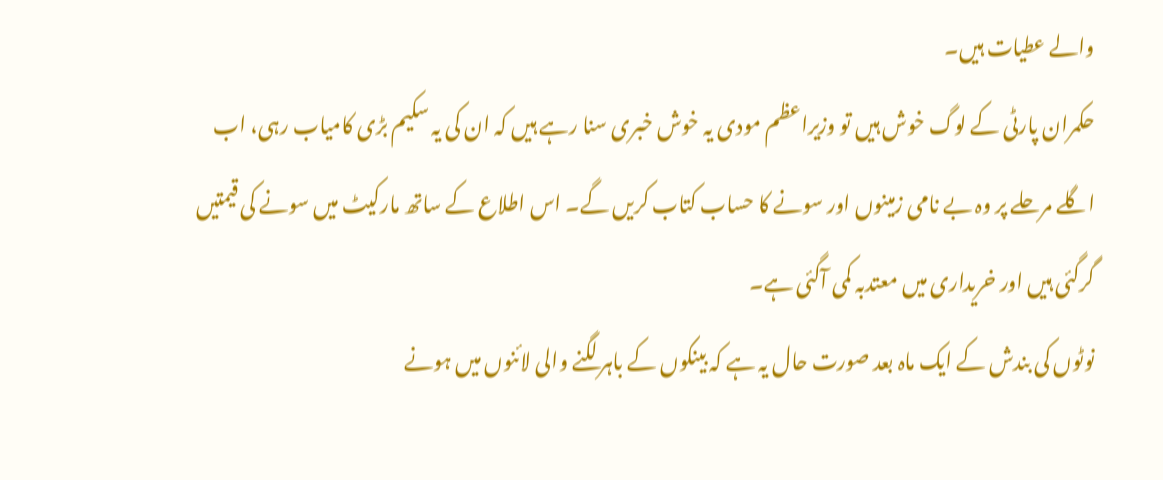والے عطیات ہیں۔
حکمران پارٹی کے لوگ خوش ہیں تو وزیراعظم مودی یہ خوش خبری سنا رہے ہیں کہ ان کی یہ سکیم بڑی کامیاب رہی، اب اگلے مرحلے پر وہ بے نامی زمینوں اور سونے کا حساب کتاب کریں گے۔ اس اطلاع کے ساتھ مارکیٹ میں سونے کی قیمتیں گرگئی ہیں اور خریداری میں معتدبہ کمی آگئی ہے۔
نوٹوں کی بندش کے ایک ماہ بعد صورت حال یہ ہے کہ بینکوں کے باہر لگنے والی لائنوں میں ہونے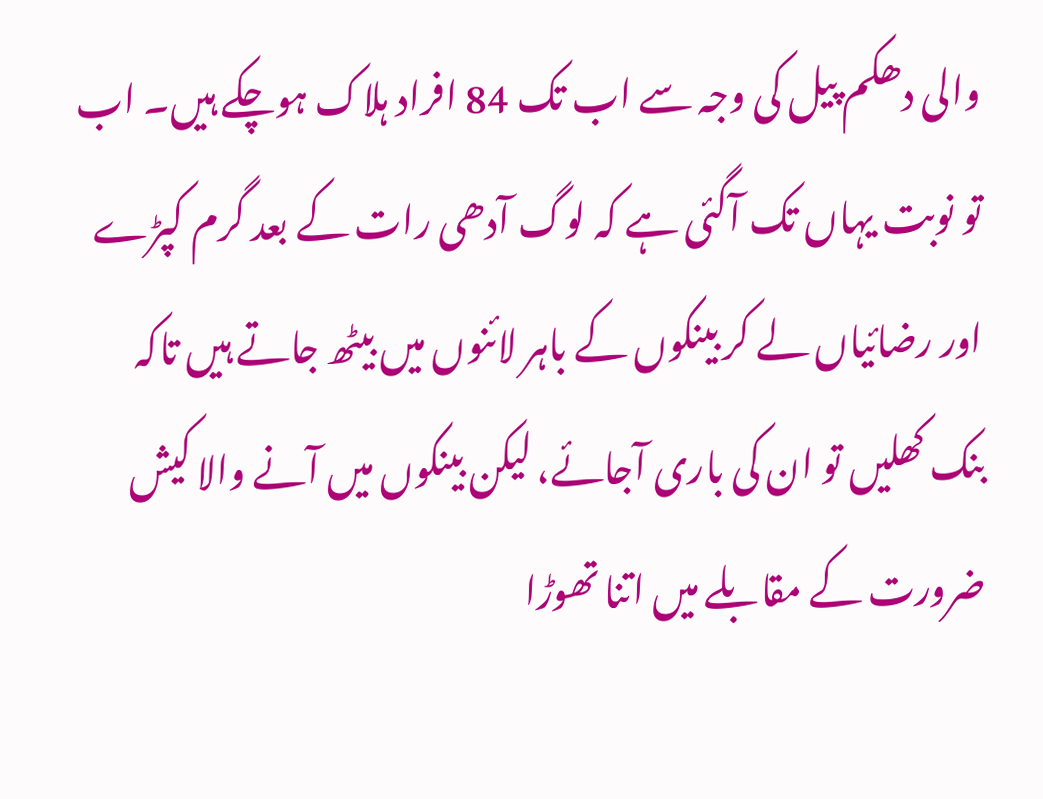والی دھکم پیل کی وجہ سے اب تک 84 افراد ہلاک ہوچکے ہیں۔ اب تو نوبت یہاں تک آگئی ہے کہ لوگ آدھی رات کے بعد گرم کپڑے اور رضائیاں لے کر بینکوں کے باہر لائنوں میں بیٹھ جاتے ہیں تاکہ بنک کھلیں تو ان کی باری آجائے، لیکن بینکوں میں آنے والا کیش ضرورت کے مقابلے میں اتنا تھوڑا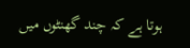ہوتا ہے کہ چند گھنٹوں میں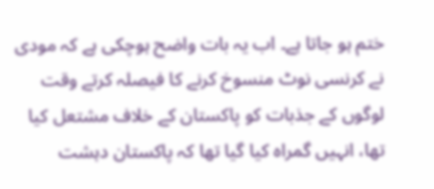ختم ہو جاتا ہے۔ اب یہ بات واضح ہوچکی ہے کہ مودی نے کرنسی نوٹ منسوخ کرنے کا فیصلہ کرتے وقت لوگوں کے جذبات کو پاکستان کے خلاف مشتعل کیا تھا، انہیں گمراہ کیا گیا تھا کہ پاکستان دہشت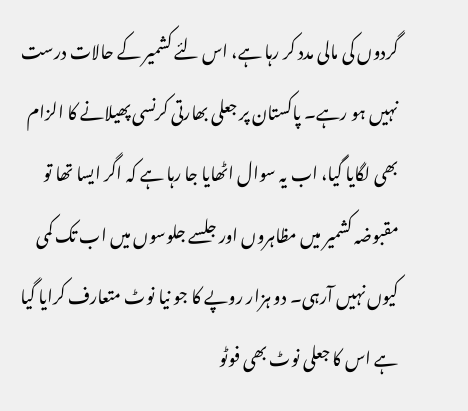گردوں کی مالی مدد کر رہا ہے، اس لئے کشمیر کے حالات درست نہیں ہو رہے۔ پاکستان پر جعلی بھارتی کرنسی پھیلانے کا الزام بھی لگایا گیا، اب یہ سوال اٹھایا جا رہا ہے کہ اگر ایسا تھا تو مقبوضہ کشمیر میں مظاہروں اور جلسے جلوسوں میں اب تک کمی کیوں نہیں آرہی۔ دو ہزار روپے کا جو نیا نوٹ متعارف کرایا گیا ہے اس کا جعلی نوٹ بھی فوٹو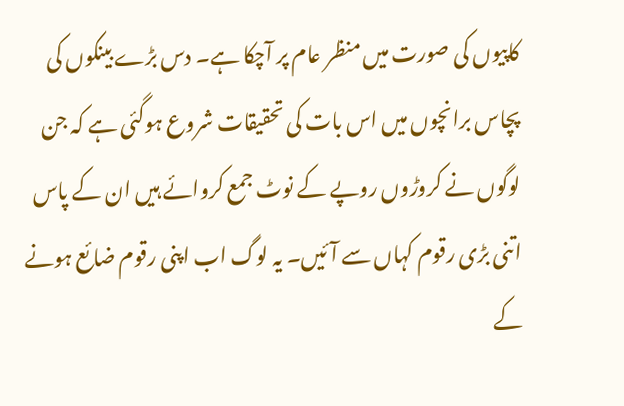کاپیوں کی صورت میں منظر عام پر آچکا ہے۔ دس بڑے بینکوں کی پچاس برانچوں میں اس بات کی تحقیقات شروع ہوگئی ہے کہ جن لوگوں نے کروڑوں روپے کے نوٹ جمع کروائے ہیں ان کے پاس اتنی بڑی رقوم کہاں سے آئیں۔ یہ لوگ اب اپنی رقوم ضائع ہونے کے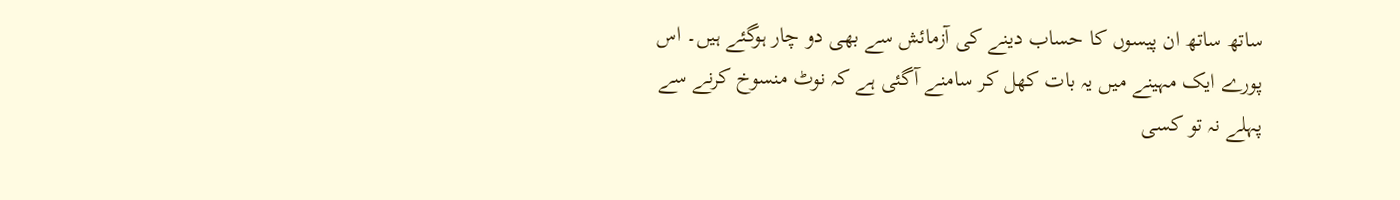ساتھ ساتھ ان پیسوں کا حساب دینے کی آزمائش سے بھی دو چار ہوگئے ہیں۔ اس پورے ایک مہینے میں یہ بات کھل کر سامنے آگئی ہے کہ نوٹ منسوخ کرنے سے پہلے نہ تو کسی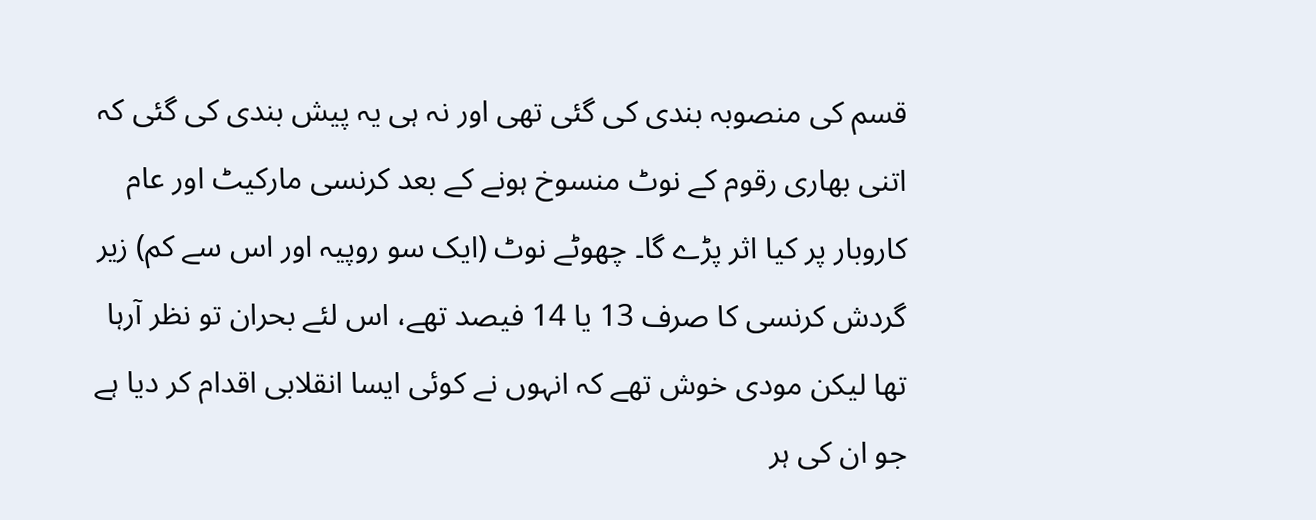قسم کی منصوبہ بندی کی گئی تھی اور نہ ہی یہ پیش بندی کی گئی کہ اتنی بھاری رقوم کے نوٹ منسوخ ہونے کے بعد کرنسی مارکیٹ اور عام کاروبار پر کیا اثر پڑے گا۔ چھوٹے نوٹ (ایک سو روپیہ اور اس سے کم) زیر گردش کرنسی کا صرف 13 یا 14 فیصد تھے، اس لئے بحران تو نظر آرہا تھا لیکن مودی خوش تھے کہ انہوں نے کوئی ایسا انقلابی اقدام کر دیا ہے جو ان کی ہر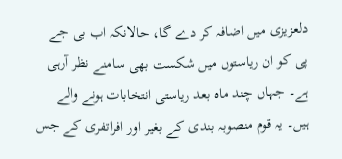دلعزیزی میں اضافہ کر دے گا، حالانکہ اب بی جے پی کو ان ریاستوں میں شکست بھی سامنے نظر آرہی ہے۔ جہاں چند ماہ بعد ریاستی انتخابات ہونے والے ہیں۔ یہ قوم منصوبہ بندی کے بغیر اور افراتفری کے جس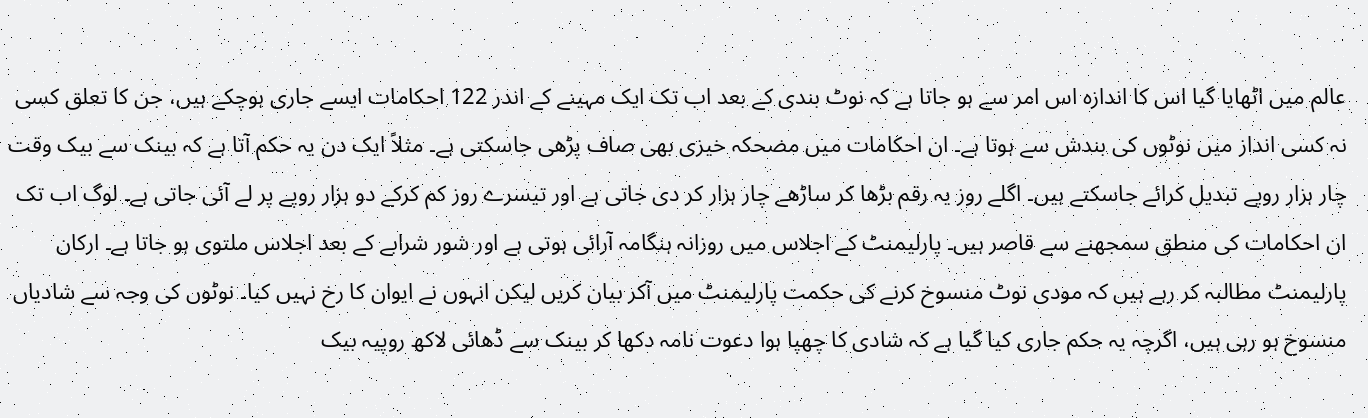عالم میں اٹھایا گیا اس کا اندازہ اس امر سے ہو جاتا ہے کہ نوٹ بندی کے بعد اب تک ایک مہینے کے اندر 122 احکامات ایسے جاری ہوچکے ہیں، جن کا تعلق کسی نہ کسی انداز میں نوٹوں کی بندش سے ہوتا ہے۔ ان احکامات میں مضحکہ خیزی بھی صاف پڑھی جاسکتی ہے۔ مثلاً ایک دن یہ حکم آتا ہے کہ بینک سے بیک وقت چار ہزار روپے تبدیل کرائے جاسکتے ہیں۔ اگلے روز یہ رقم بڑھا کر ساڑھے چار ہزار کر دی جاتی ہے اور تیسرے روز کم کرکے دو ہزار روپے پر لے آئی جاتی ہے۔ لوگ اب تک ان احکامات کی منطق سمجھنے سے قاصر ہیں۔ پارلیمنٹ کے اجلاس میں روزانہ ہنگامہ آرائی ہوتی ہے اور شور شرابے کے بعد اجلاس ملتوی ہو جاتا ہے۔ ارکان پارلیمنٹ مطالبہ کر رہے ہیں کہ مودی نوٹ منسوخ کرنے کی حکمت پارلیمنٹ میں آکر بیان کریں لیکن انہوں نے ایوان کا رخ نہیں کیا۔ نوٹوں کی وجہ سے شادیاں منسوخ ہو رہی ہیں، اگرچہ یہ حکم جاری کیا گیا ہے کہ شادی کا چھپا ہوا دعوت نامہ دکھا کر بینک سے ڈھائی لاکھ روپیہ بیک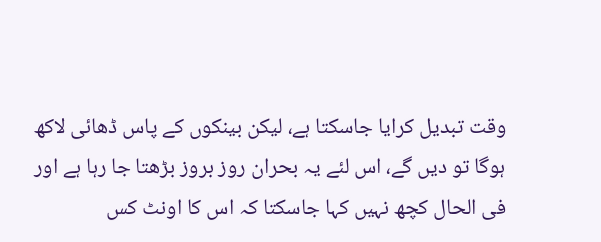وقت تبدیل کرایا جاسکتا ہے، لیکن بینکوں کے پاس ڈھائی لاکھ ہوگا تو دیں گے، اس لئے یہ بحران روز بروز بڑھتا جا رہا ہے اور فی الحال کچھ نہیں کہا جاسکتا کہ اس کا اونٹ کس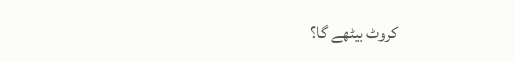کروٹ بیٹھے گا؟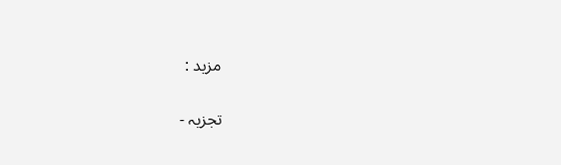مزید :

تجزیہ -